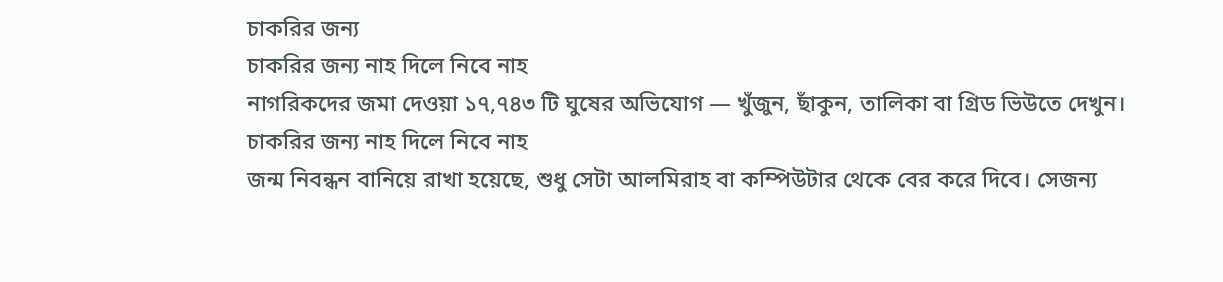চাকরির জন্য
চাকরির জন্য নাহ দিলে নিবে নাহ
নাগরিকদের জমা দেওয়া ১৭,৭৪৩ টি ঘুষের অভিযোগ — খুঁজুন, ছাঁকুন, তালিকা বা গ্রিড ভিউতে দেখুন।
চাকরির জন্য নাহ দিলে নিবে নাহ
জন্ম নিবন্ধন বানিয়ে রাখা হয়েছে, শুধু সেটা আলমিরাহ বা কম্পিউটার থেকে বের করে দিবে। সেজন্য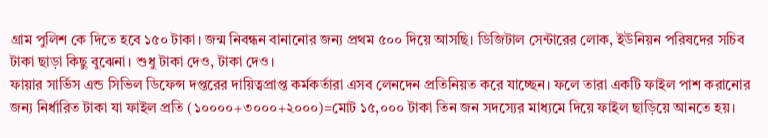গ্রাম পুলিশ কে দিতে হবে ১৫০ টাকা। জন্ম নিবন্ধন বানানোর জন্য প্রথম ৫০০ দিয়ে আসছি। ডিজিটাল সেন্টারের লোক, ইউনিয়ন পরিষদের সচিব টাকা ছাড়া কিছু বুঝেনা। শুধু টাকা দেও, টাকা দেও।
ফায়ার সার্ভিস এন্ড সিভিল ডিফেন্স দপ্তরের দায়িত্বপ্রাপ্ত কর্মকর্তারা এসব লেনদেন প্রতিনিয়ত করে যাচ্ছেন। ফলে তারা একটি ফাইল পাশ করানোর জন্য নির্ধারিত টাকা যা ফাইল প্রতি (১০০০০+৩০০০+২০০০)=মোট ১৫,০০০ টাকা তিন জন সদস্যের মাধ্যমে দিয়ে ফাইল ছাড়িয়ে আনতে হয়।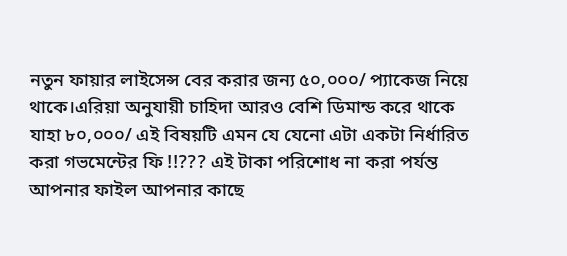নতুন ফায়ার লাইসেন্স বের করার জন্য ৫০,০০০/ প্যাকেজ নিয়ে থাকে।এরিয়া অনুযায়ী চাহিদা আরও বেশি ডিমান্ড করে থাকে যাহা ৮০,০০০/ এই বিষয়টি এমন যে যেনো এটা একটা নির্ধারিত করা গভমেন্টের ফি !!??? এই টাকা পরিশোধ না করা পর্যন্ত আপনার ফাইল আপনার কাছে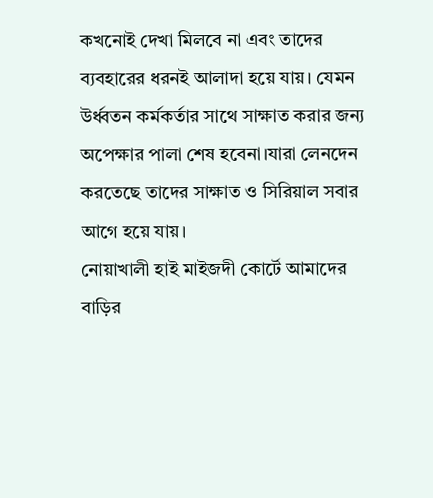কখনোই দেখা মিলবে না এবং তাদের ব্যবহারের ধরনই আলাদা হয়ে যায়। যেমন উর্ধ্বতন কর্মকর্তার সাথে সাক্ষাত করার জন্য অপেক্ষার পালা শেষ হবেনা।যারা লেনদেন করতেছে তাদের সাক্ষাত ও সিরিয়াল সবার আগে হয়ে যায়।
নোয়াখালী হাই মাইজদী কোর্টে আমাদের বাড়ির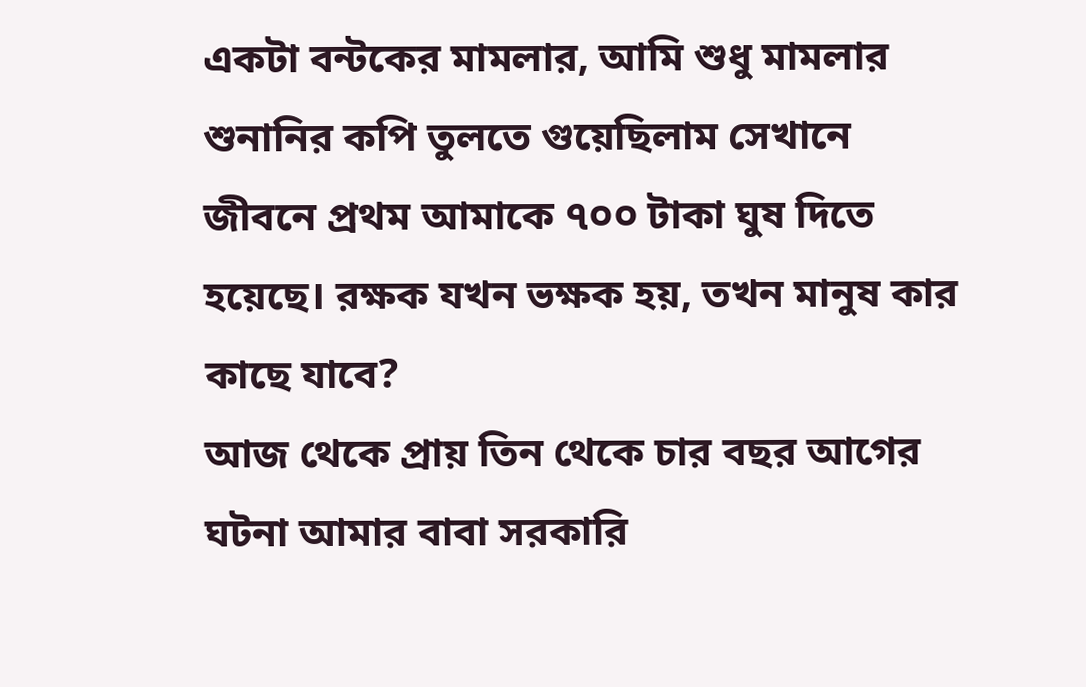একটা বন্টকের মামলার, আমি শুধু মামলার শুনানির কপি তুলতে গুয়েছিলাম সেখানে জীবনে প্রথম আমাকে ৭০০ টাকা ঘুষ দিতে হয়েছে। রক্ষক যখন ভক্ষক হয়, তখন মানুষ কার কাছে যাবে?
আজ থেকে প্রায় তিন থেকে চার বছর আগের ঘটনা আমার বাবা সরকারি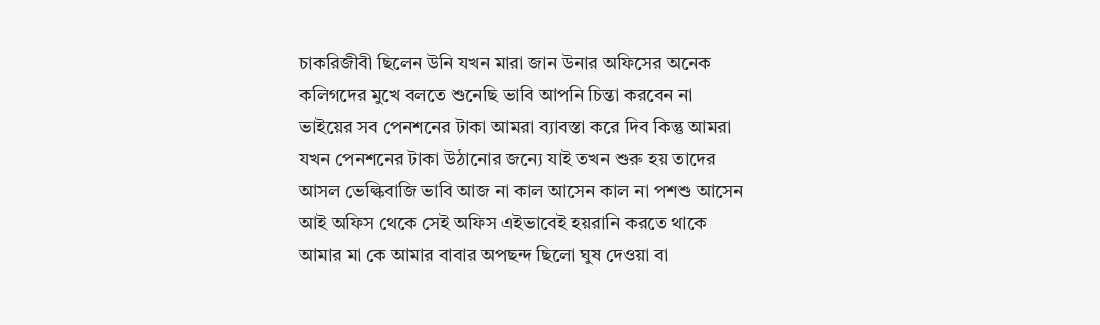চাকরিজীবী ছিলেন উনি যখন মারা জান উনার অফিসের অনেক কলিগদের মুখে বলতে শুনেছি ভাবি আপনি চিন্তা করবেন না ভাইয়ের সব পেনশনের টাকা আমরা ব্যাবস্তা করে দিব কিন্তু আমরা যখন পেনশনের টাকা উঠানোর জন্যে যাই তখন শুরু হয় তাদের আসল ভেল্কিবাজি ভাবি আজ না কাল আসেন কাল না পশশু আসেন আই অফিস থেকে সেই অফিস এইভাবেই হয়রানি করতে থাকে আমার মা কে আমার বাবার অপছন্দ ছিলো ঘুষ দেওয়া বা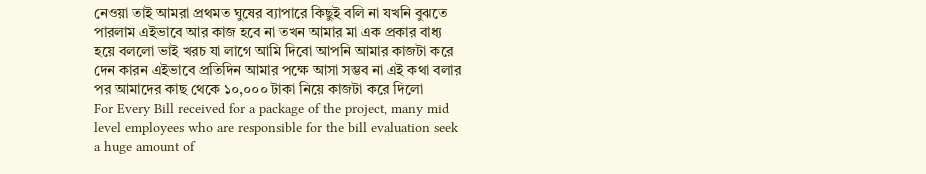নেওয়া তাই আমরা প্রথমত ঘুষের ব্যাপারে কিছুই বলি না যখনি বুঝতে পারলাম এইভাবে আর কাজ হবে না তখন আমার মা এক প্রকার বাধ্য হয়ে বললো ভাই খরচ যা লাগে আমি দিবো আপনি আমার কাজটা করে দেন কারন এইভাবে প্রতিদিন আমার পক্ষে আসা সম্ভব না এই কথা বলার পর আমাদের কাছ থেকে ১০,০০০ টাকা নিয়ে কাজটা করে দিলো
For Every Bill received for a package of the project, many mid level employees who are responsible for the bill evaluation seek a huge amount of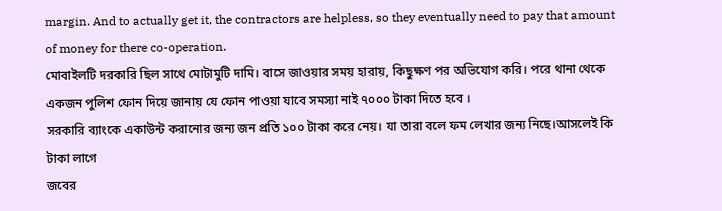margin. And to actually get it, the contractors are helpless, so they eventually need to pay that amount of money for there co-operation.
মোবাইলটি দরকারি ছিল সাথে মোটামুটি দামি। বাসে জাওয়ার সময় হারায়, কিছুক্ষণ পর অভিযোগ করি। পরে থানা থেকে একজন পুলিশ ফোন দিয়ে জানায় যে ফোন পাওয়া যাবে সমস্যা নাই ৭০০০ টাকা দিতে হবে ।
সরকারি ব্যাংকে একাউন্ট করানোর জন্য জন প্রতি ১০০ টাকা করে নেয়। যা তারা বলে ফম লেখার জন্য নিছে।আসলেই কি টাকা লাগে
জবের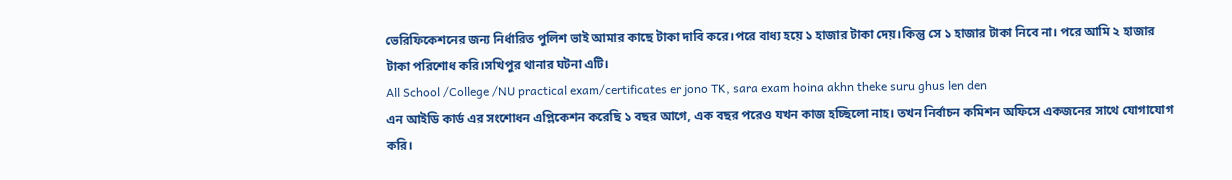ভেরিফিকেশনের জন্য নির্ধারিত পুলিশ ভাই আমার কাছে টাকা দাবি করে।পরে বাধ্য হয়ে ১ হাজার টাকা দেয়।কিন্তু সে ১ হাজার টাকা নিবে না। পরে আমি ২ হাজার টাকা পরিশোধ করি।সখিপুর থানার ঘটনা এটি।
All School /College /NU practical exam/certificates er jono TK, sara exam hoina akhn theke suru ghus len den
এন আইডি কার্ড এর সংশোধন এপ্লিকেশন করেছি ১ বছর আগে, এক বছর পরেও যখন কাজ হচ্ছিলো নাহ। তখন নির্বাচন কমিশন অফিসে একজনের সাথে যোগাযোগ করি।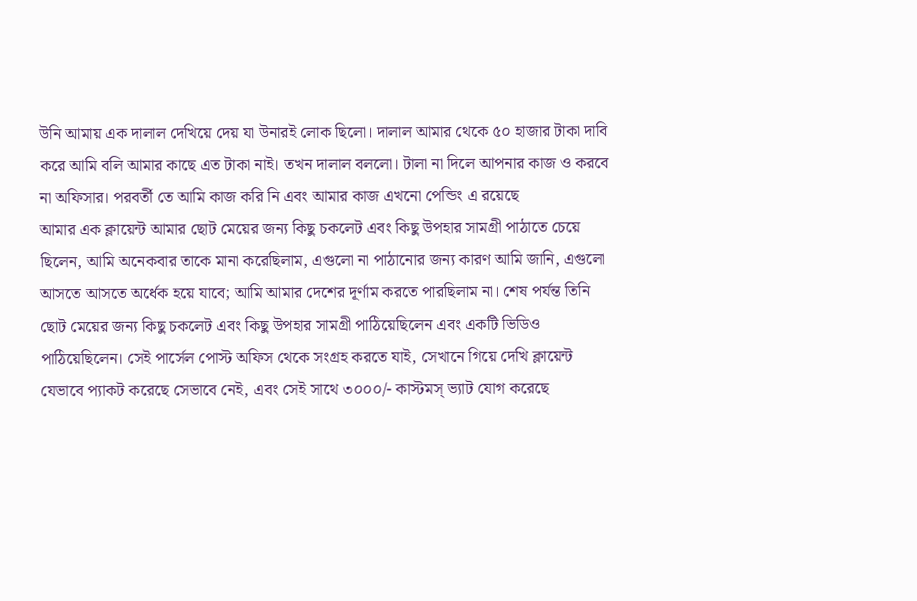উনি আমায় এক দালাল দেখিয়ে দেয় যা উনারই লোক ছিলো। দালাল আমার থেকে ৫০ হাজার টাকা দাবি করে আমি বলি আমার কাছে এত টাকা নাই। তখন দালাল বললো। টালা না দিলে আপনার কাজ ও করবে না অফিসার। পরবর্তী তে আমি কাজ করি নি এবং আমার কাজ এখনো পেন্ডিং এ রয়েছে
আমার এক ক্লায়েন্ট আমার ছোট মেয়ের জন্য কিছু চকলেট এবং কিছু উপহার সামগ্রী পাঠাতে চেয়ে ছিলেন, আমি অনেকবার তাকে মানা করেছিলাম, এগুলো না পাঠানোর জন্য কারণ আমি জানি, এগুলো আসতে আসতে অর্ধেক হয়ে যাবে; আমি আমার দেশের দূর্ণাম করতে পারছিলাম না। শেষ পর্যন্ত তিনি ছোট মেয়ের জন্য কিছু চকলেট এবং কিছু উপহার সামগ্রী পাঠিয়েছিলেন এবং একটি ভিডিও পাঠিয়েছিলেন। সেই পার্সেল পোস্ট অফিস থেকে সংগ্রহ করতে যাই, সেখানে গিয়ে দেখি ক্লায়েন্ট যেভাবে প্যাকট করেছে সেভাবে নেই, এবং সেই সাথে ৩০০০/- কাস্টমস্ ভ্যাট যোগ করেছে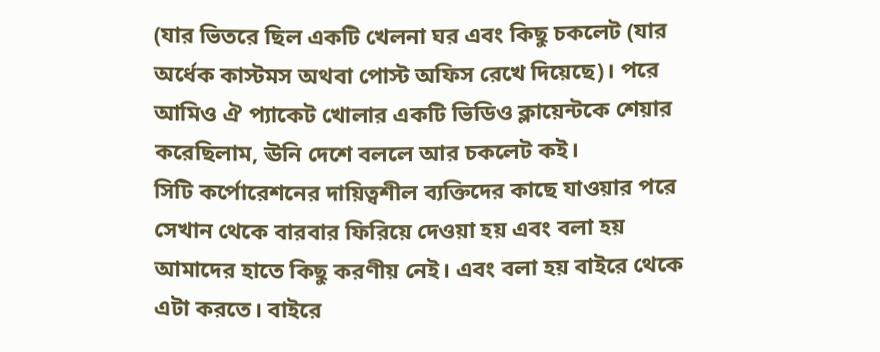(যার ভিতরে ছিল একটি খেলনা ঘর এবং কিছু চকলেট (যার অর্ধেক কাস্টমস অথবা পোস্ট অফিস রেখে দিয়েছে)। পরে আমিও ঐ প্যাকেট খোলার একটি ভিডিও ক্লায়েন্টকে শেয়ার করেছিলাম, ঊনি দেশে বললে আর চকলেট কই।
সিটি কর্পোরেশনের দায়িত্বশীল ব্যক্তিদের কাছে যাওয়ার পরে সেখান থেকে বারবার ফিরিয়ে দেওয়া হয় এবং বলা হয় আমাদের হাতে কিছু করণীয় নেই। এবং বলা হয় বাইরে থেকে এটা করতে। বাইরে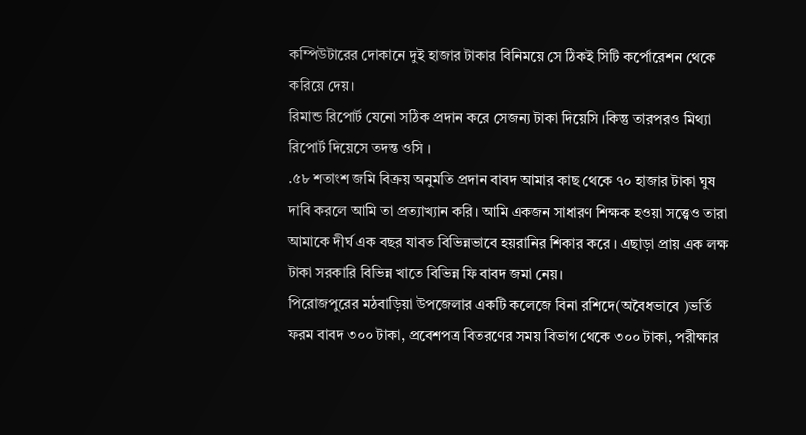কম্পিউটারের দোকানে দুই হাজার টাকার বিনিময়ে সে ঠিকই সিটি কর্পোরেশন থেকে করিয়ে দেয়।
রিমান্ড রিপোর্ট যেনো সঠিক প্রদান করে সেজন্য টাকা দিয়েসি ।কিন্তু তারপরও মিথ্যা রিপোর্ট দিয়েসে তদন্ত ওসি ।
.৫৮ শতাংশ জমি বিক্রয় অনুমতি প্রদান বাবদ আমার কাছ থেকে ৭০ হাজার টাকা ঘুষ দাবি করলে আমি তা প্রত্যাখ্যান করি। আমি একজন সাধারণ শিক্ষক হওয়া সত্ত্বেও তারা আমাকে দীর্ঘ এক বছর যাবত বিভিন্নভাবে হয়রানির শিকার করে । এছাড়া প্রায় এক লক্ষ টাকা সরকারি বিভিন্ন খাতে বিভিন্ন ফি বাবদ জমা নেয়।
পিরোজপুরের মঠবাড়িয়া উপজেলার একটি কলেজে বিনা রশিদে(অবৈধভাবে )ভর্তি ফরম বাবদ ৩০০ টাকা, প্রবেশপত্র বিতরণের সময় বিভাগ থেকে ৩০০ টাকা, পরীক্ষার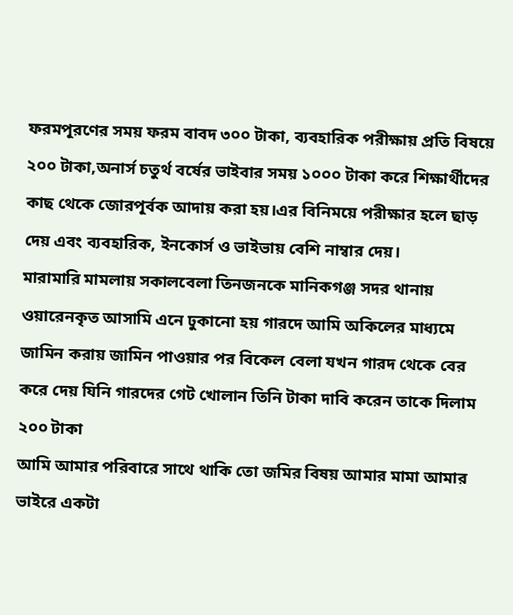ফরমপূরণের সময় ফরম বাবদ ৩০০ টাকা, ব্যবহারিক পরীক্ষায় প্রতি বিষয়ে ২০০ টাকা,অনার্স চতুর্থ বর্ষের ভাইবার সময় ১০০০ টাকা করে শিক্ষার্থীদের কাছ থেকে জোরপূর্বক আদায় করা হয়।এর বিনিময়ে পরীক্ষার হলে ছাড় দেয় এবং ব্যবহারিক, ইনকোর্স ও ভাইভায় বেশি নাম্বার দেয়।
মারামারি মামলায় সকালবেলা তিনজনকে মানিকগঞ্জ সদর থানায় ওয়ারেনকৃত আসামি এনে ঢুকানো হয় গারদে আমি অকিলের মাধ্যমে জামিন করায় জামিন পাওয়ার পর বিকেল বেলা যখন গারদ থেকে বের করে দেয় যিনি গারদের গেট খোলান তিনি টাকা দাবি করেন তাকে দিলাম ২০০ টাকা
আমি আমার পরিবারে সাথে থাকি তো জমির বিষয় আমার মামা আমার ভাইরে একটা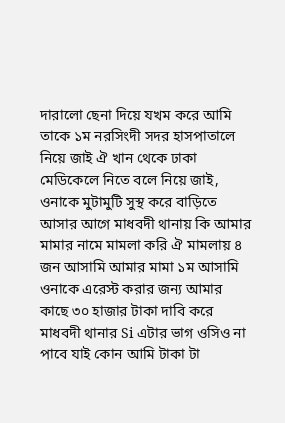দারালো ছেনা দিয়ে যখম করে আমি তাকে ১ম নরসিংদী সদর হাসপাতালে নিয়ে জাই ঐ খান থেকে ঢাকা মেডিকেলে নিতে বলে নিয়ে জাই, ওনাকে মুটামুটি সুস্থ করে বাড়িতে আসার আগে মাধবদী থানায় কি আমার মামার নামে মামলা করি ঐ মামলায় ৪ জন আসামি আমার মামা ১ম আসামি ওনাকে এরেস্ট করার জন্য আমার কাছে ৩০ হাজার টাকা দাবি করে মাধবদী থানার Si এটার ভাগ ওসিও না পাবে যাই কোন আমি টাকা টা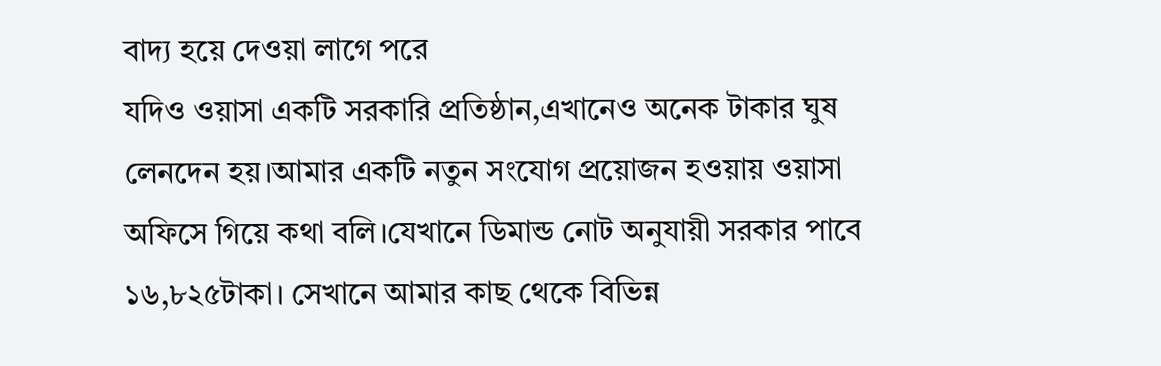বাদ্য হয়ে দেওয়া লাগে পরে
যদিও ওয়াসা একটি সরকারি প্রতিষ্ঠান,এখানেও অনেক টাকার ঘুষ লেনদেন হয়।আমার একটি নতুন সংযোগ প্রয়োজন হওয়ায় ওয়াসা অফিসে গিয়ে কথা বলি।যেখানে ডিমান্ড নোট অনুযায়ী সরকার পাবে ১৬,৮২৫টাকা। সেখানে আমার কাছ থেকে বিভিন্ন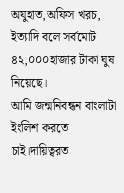অযুহাত,অফিস খরচ, ইত্যাদি বলে সর্বমোট ৪২,০০০হাজার টাকা ঘুষ নিয়েছে।
আমি জন্মনিবন্ধন বাংলাটা ইংলিশ করতে চাই।দায়িত্বরত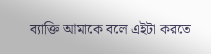ব্যাক্তি আমাকে বলে এইটা করতে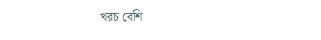খরচ বেশি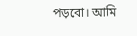পড়বো। আমি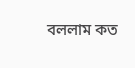বললাম কত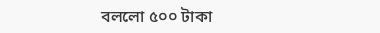বললো ৫০০ টাকা